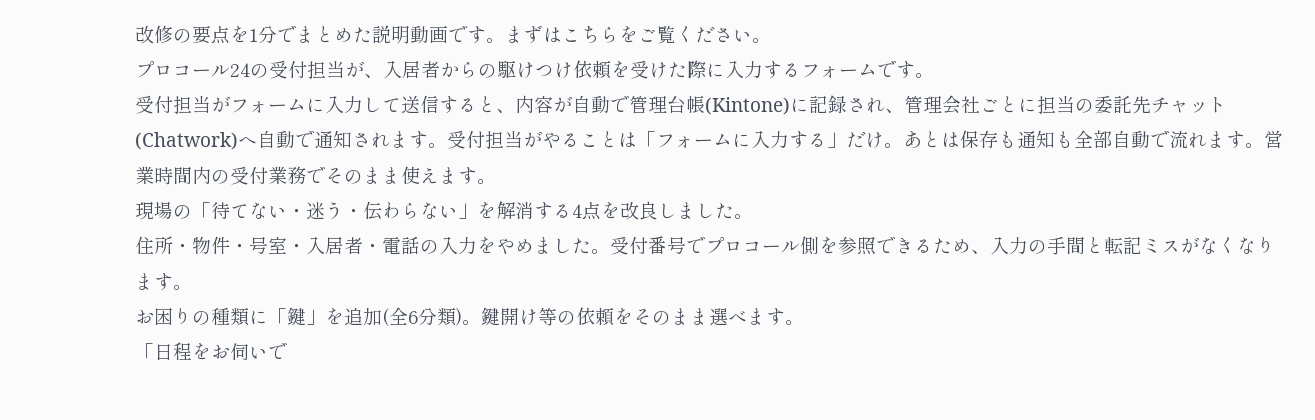改修の要点を1分でまとめた説明動画です。まずはこちらをご覧ください。
プロコール24の受付担当が、入居者からの駆けつけ依頼を受けた際に入力するフォームです。
受付担当がフォームに入力して送信すると、内容が自動で管理台帳(Kintone)に記録され、管理会社ごとに担当の委託先チャット(Chatwork)へ自動で通知されます。受付担当がやることは「フォームに入力する」だけ。あとは保存も通知も全部自動で流れます。営業時間内の受付業務でそのまま使えます。
現場の「待てない・迷う・伝わらない」を解消する4点を改良しました。
住所・物件・号室・入居者・電話の入力をやめました。受付番号でプロコール側を参照できるため、入力の手間と転記ミスがなくなります。
お困りの種類に「鍵」を追加(全6分類)。鍵開け等の依頼をそのまま選べます。
「日程をお伺いで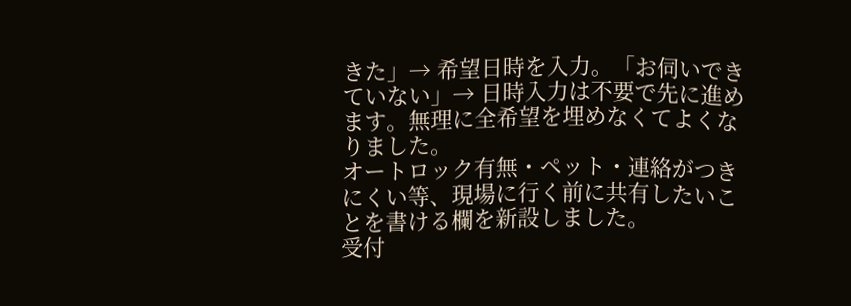きた」→ 希望日時を入力。「お伺いできていない」→ 日時入力は不要で先に進めます。無理に全希望を埋めなくてよくなりました。
オートロック有無・ペット・連絡がつきにくい等、現場に行く前に共有したいことを書ける欄を新設しました。
受付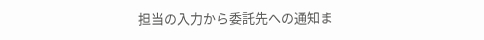担当の入力から委託先への通知ま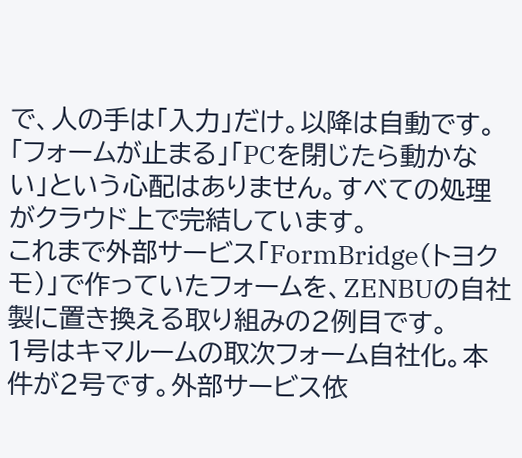で、人の手は「入力」だけ。以降は自動です。
「フォームが止まる」「PCを閉じたら動かない」という心配はありません。すべての処理がクラウド上で完結しています。
これまで外部サービス「FormBridge(トヨクモ)」で作っていたフォームを、ZENBUの自社製に置き換える取り組みの2例目です。
1号はキマルームの取次フォーム自社化。本件が2号です。外部サービス依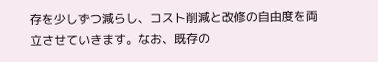存を少しずつ減らし、コスト削減と改修の自由度を両立させていきます。なお、既存の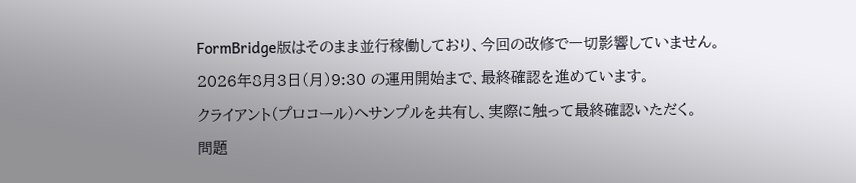FormBridge版はそのまま並行稼働しており、今回の改修で一切影響していません。
2026年8月3日(月)9:30 の運用開始まで、最終確認を進めています。
クライアント(プロコール)へサンプルを共有し、実際に触って最終確認いただく。
問題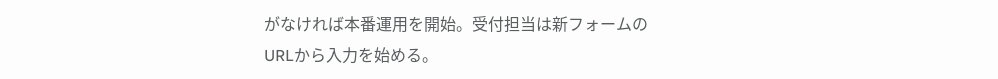がなければ本番運用を開始。受付担当は新フォームのURLから入力を始める。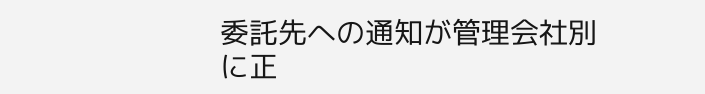委託先への通知が管理会社別に正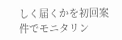しく届くかを初回案件でモニタリン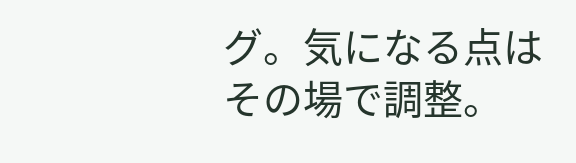グ。気になる点はその場で調整。